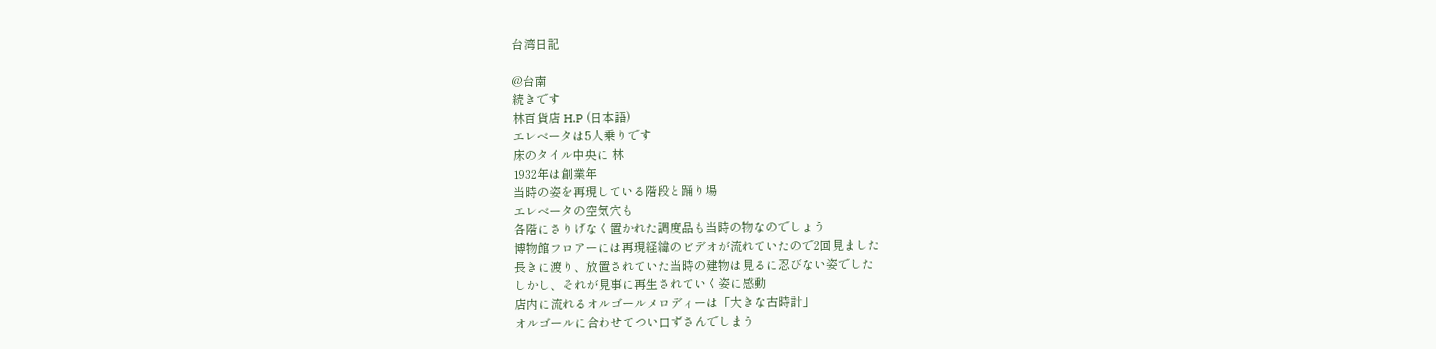台湾日記

@台南
続きです
林百貨店 H.P (日本語)
エレベータは5人乗りです
床のタイル中央に 林
1932年は創業年
当時の姿を再現している階段と踊り場
エレベータの空気穴も
各階にさりげなく置かれた調度品も当時の物なのでしょう
博物館フロアーには再現経緯のビデオが流れていたので2回見ました
長きに渡り、放置されていた当時の建物は見るに忍びない姿でした
しかし、それが見事に再生されていく姿に感動
店内に流れるオルゴールメロディーは「大きな古時計」
オルゴールに合わせてつい口ずさんでしまう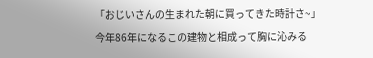「おじいさんの生まれた朝に買ってきた時計さ~」
今年86年になるこの建物と相成って胸に沁みる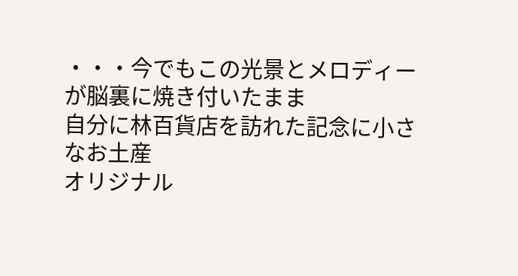・・・今でもこの光景とメロディーが脳裏に焼き付いたまま
自分に林百貨店を訪れた記念に小さなお土産
オリジナル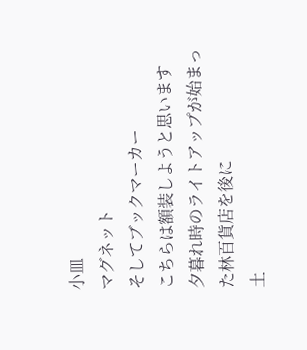小皿
マグネット
そしてブックマーカー
こちらは額装しようと思います
夕暮れ時のライトアップが始まった林百貨店を後に
土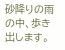砂降りの雨の中、歩き出します。